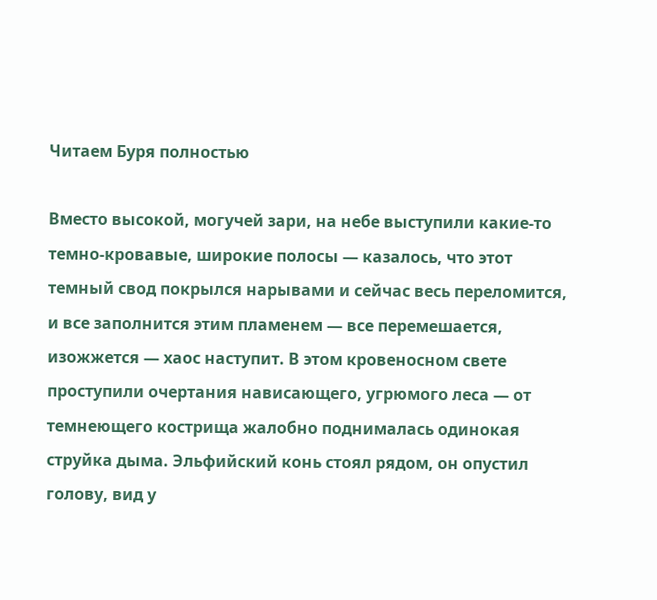Читаем Буря полностью

Вместо высокой, могучей зари, на небе выступили какие-то темно-кровавые, широкие полосы — казалось, что этот темный свод покрылся нарывами и сейчас весь переломится, и все заполнится этим пламенем — все перемешается, изожжется — хаос наступит. В этом кровеносном свете проступили очертания нависающего, угрюмого леса — от темнеющего кострища жалобно поднималась одинокая струйка дыма. Эльфийский конь стоял рядом, он опустил голову, вид у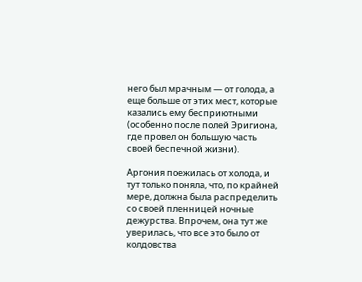него был мрачным — от голода, а еще больше от этих мест, которые казались ему бесприютными (особенно после полей Эригиона, где провел он большую часть своей беспечной жизни).

Аргония поежилась от холода, и тут только поняла, что, по крайней мере, должна была распределить со своей пленницей ночные дежурства. Впрочем, она тут же уверилась, что все это было от колдовства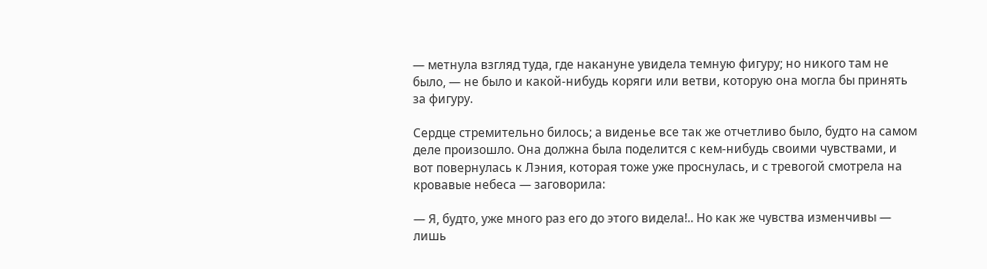— метнула взгляд туда, где накануне увидела темную фигуру; но никого там не было, — не было и какой-нибудь коряги или ветви, которую она могла бы принять за фигуру.

Сердце стремительно билось; а виденье все так же отчетливо было, будто на самом деле произошло. Она должна была поделится с кем-нибудь своими чувствами, и вот повернулась к Лэния, которая тоже уже проснулась, и с тревогой смотрела на кровавые небеса — заговорила:

— Я, будто, уже много раз его до этого видела!.. Но как же чувства изменчивы — лишь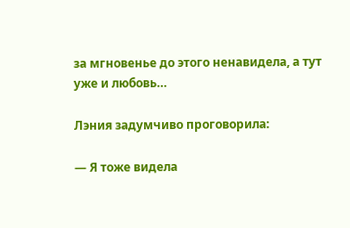за мгновенье до этого ненавидела, а тут уже и любовь…

Лэния задумчиво проговорила:

— Я тоже видела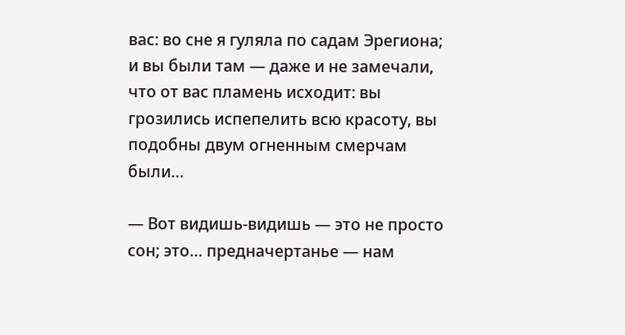вас: во сне я гуляла по садам Эрегиона; и вы были там — даже и не замечали, что от вас пламень исходит: вы грозились испепелить всю красоту, вы подобны двум огненным смерчам были…

— Вот видишь-видишь — это не просто сон; это… предначертанье — нам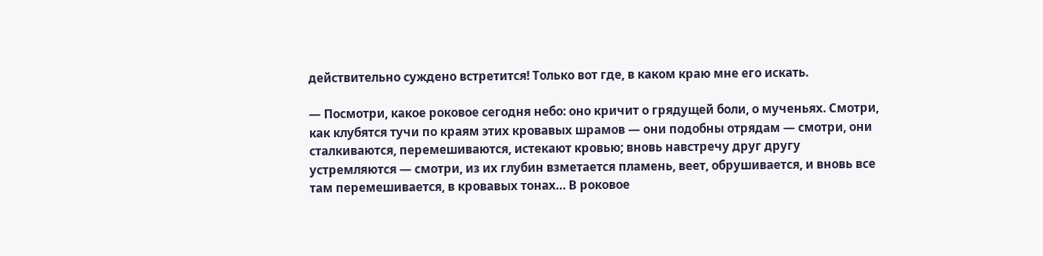действительно суждено встретится! Только вот где, в каком краю мне его искать.

— Посмотри, какое роковое сегодня небо: оно кричит о грядущей боли, о мученьях. Смотри, как клубятся тучи по краям этих кровавых шрамов — они подобны отрядам — смотри, они сталкиваются, перемешиваются, истекают кровью; вновь навстречу друг другу устремляются — смотри, из их глубин взметается пламень, веет, обрушивается, и вновь все там перемешивается, в кровавых тонах… В роковое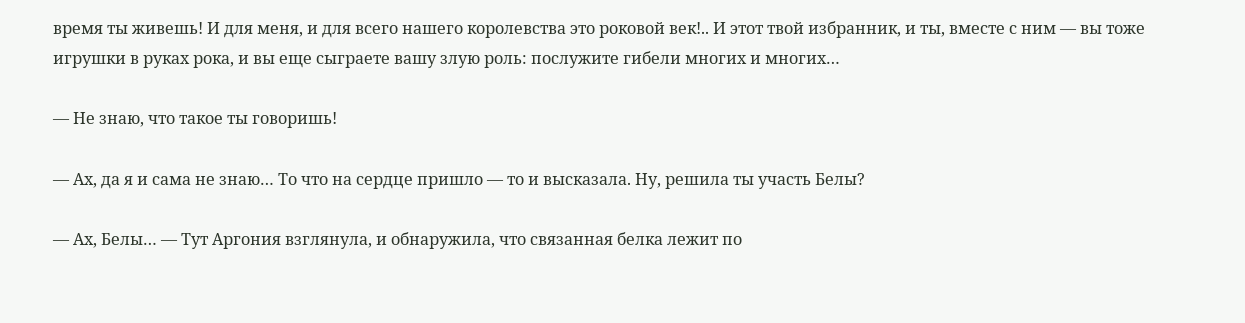время ты живешь! И для меня, и для всего нашего королевства это роковой век!.. И этот твой избранник, и ты, вместе с ним — вы тоже игрушки в руках рока, и вы еще сыграете вашу злую роль: послужите гибели многих и многих…

— Не знаю, что такое ты говоришь!

— Ах, да я и сама не знаю… То что на сердце пришло — то и высказала. Ну, решила ты участь Белы?

— Ах, Белы… — Тут Аргония взглянула, и обнаружила, что связанная белка лежит по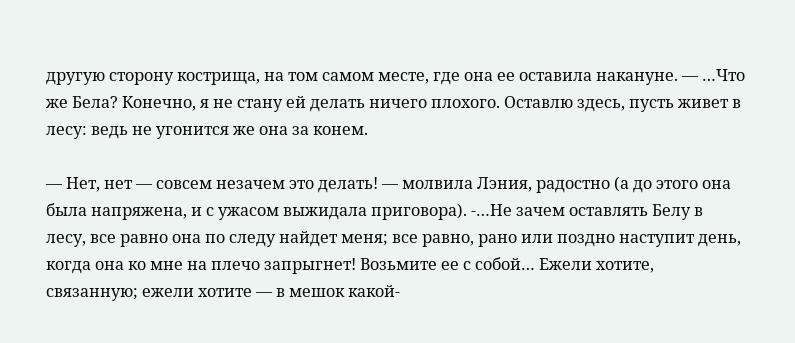другую сторону кострища, на том самом месте, где она ее оставила накануне. — …Что же Бела? Конечно, я не стану ей делать ничего плохого. Оставлю здесь, пусть живет в лесу: ведь не угонится же она за конем.

— Нет, нет — совсем незачем это делать! — молвила Лэния, радостно (а до этого она была напряжена, и с ужасом выжидала приговора). -…Не зачем оставлять Белу в лесу, все равно она по следу найдет меня; все равно, рано или поздно наступит день, когда она ко мне на плечо запрыгнет! Возьмите ее с собой… Ежели хотите, связанную; ежели хотите — в мешок какой-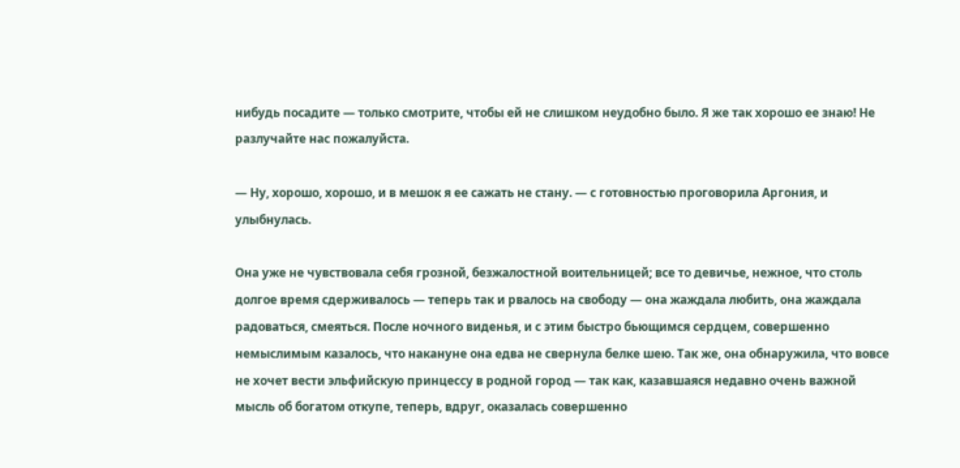нибудь посадите — только смотрите, чтобы ей не слишком неудобно было. Я же так хорошо ее знаю! Не разлучайте нас пожалуйста.

— Ну, хорошо, хорошо, и в мешок я ее сажать не стану. — с готовностью проговорила Аргония, и улыбнулась.

Она уже не чувствовала себя грозной, безжалостной воительницей; все то девичье, нежное, что столь долгое время сдерживалось — теперь так и рвалось на свободу — она жаждала любить, она жаждала радоваться, смеяться. После ночного виденья, и с этим быстро бьющимся сердцем, совершенно немыслимым казалось, что накануне она едва не свернула белке шею. Так же, она обнаружила, что вовсе не хочет вести эльфийскую принцессу в родной город — так как, казавшаяся недавно очень важной мысль об богатом откупе, теперь, вдруг, оказалась совершенно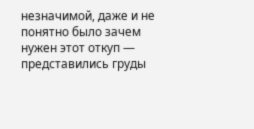незначимой, даже и не понятно было зачем нужен этот откуп — представились груды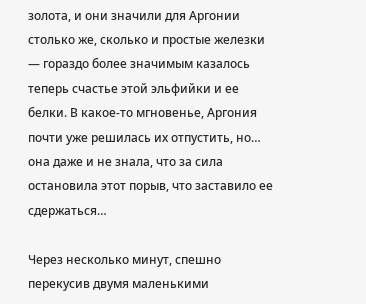золота, и они значили для Аргонии столько же, сколько и простые железки — гораздо более значимым казалось теперь счастье этой эльфийки и ее белки. В какое-то мгновенье, Аргония почти уже решилась их отпустить, но… она даже и не знала, что за сила остановила этот порыв, что заставило ее сдержаться…

Через несколько минут, спешно перекусив двумя маленькими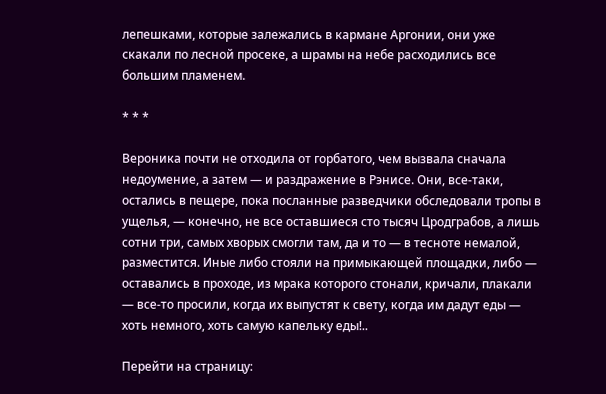лепешками, которые залежались в кармане Аргонии, они уже скакали по лесной просеке, а шрамы на небе расходились все большим пламенем.

* * *

Вероника почти не отходила от горбатого, чем вызвала сначала недоумение, а затем — и раздражение в Рэнисе. Они, все-таки, остались в пещере, пока посланные разведчики обследовали тропы в ущелья, — конечно, не все оставшиеся сто тысяч Цродграбов, а лишь сотни три, самых хворых смогли там, да и то — в тесноте немалой, разместится. Иные либо стояли на примыкающей площадки, либо — оставались в проходе, из мрака которого стонали, кричали, плакали — все-то просили, когда их выпустят к свету, когда им дадут еды — хоть немного, хоть самую капельку еды!..

Перейти на страницу: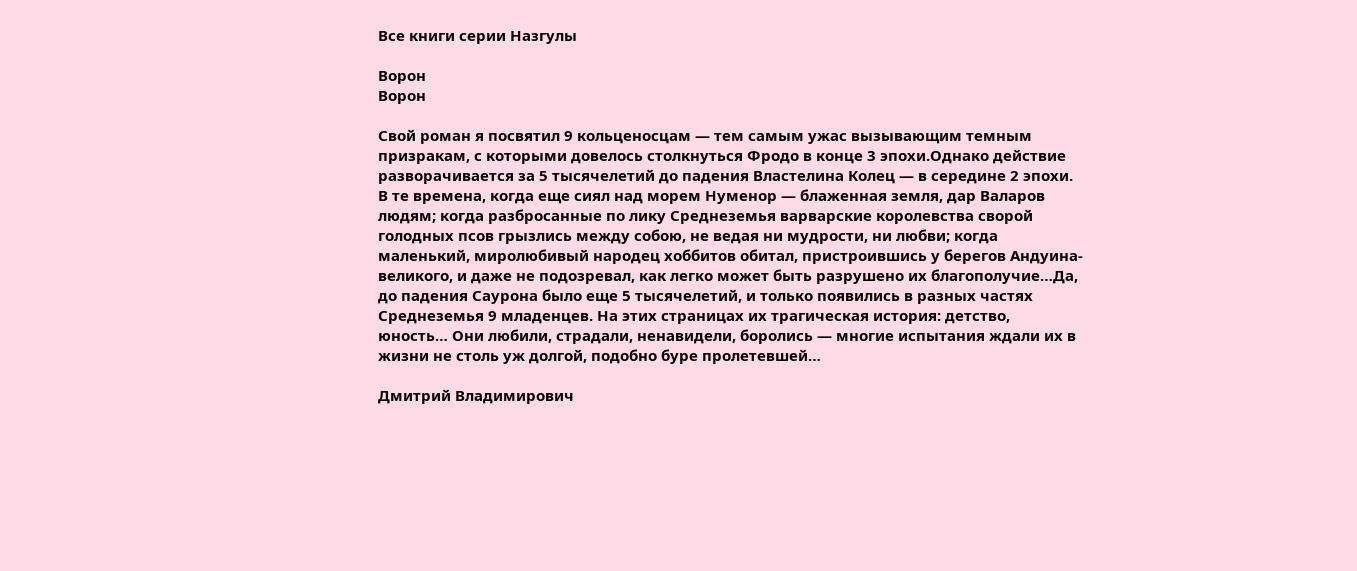Все книги серии Назгулы

Ворон
Ворон

Свой роман я посвятил 9 кольценосцам — тем самым ужас вызывающим темным призракам, с которыми довелось столкнуться Фродо в конце 3 эпохи.Однако действие разворачивается за 5 тысячелетий до падения Властелина Колец — в середине 2 эпохи. В те времена, когда еще сиял над морем Нуменор — блаженная земля, дар Валаров людям; когда разбросанные по лику Среднеземья варварские королевства сворой голодных псов грызлись между собою, не ведая ни мудрости, ни любви; когда маленький, миролюбивый народец хоббитов обитал, пристроившись у берегов Андуина-великого, и даже не подозревал, как легко может быть разрушено их благополучие…Да, до падения Саурона было еще 5 тысячелетий, и только появились в разных частях Среднеземья 9 младенцев. На этих страницах их трагическая история: детство, юность… Они любили, страдали, ненавидели, боролись — многие испытания ждали их в жизни не столь уж долгой, подобно буре пролетевшей…

Дмитрий Владимирович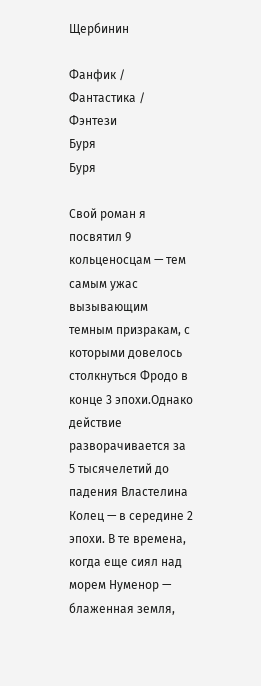Щербинин

Фанфик / Фантастика / Фэнтези
Буря
Буря

Свой роман я посвятил 9 кольценосцам — тем самым ужас вызывающим темным призракам, с которыми довелось столкнуться Фродо в конце 3 эпохи.Однако действие разворачивается за 5 тысячелетий до падения Властелина Колец — в середине 2 эпохи. В те времена, когда еще сиял над морем Нуменор — блаженная земля,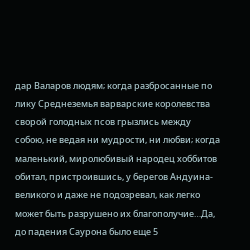дар Валаров людям; когда разбросанные по лику Среднеземья варварские королевства сворой голодных псов грызлись между собою, не ведая ни мудрости, ни любви; когда маленький, миролюбивый народец хоббитов обитал, пристроившись, у берегов Андуина-великого и даже не подозревал, как легко может быть разрушено их благополучие…Да, до падения Саурона было еще 5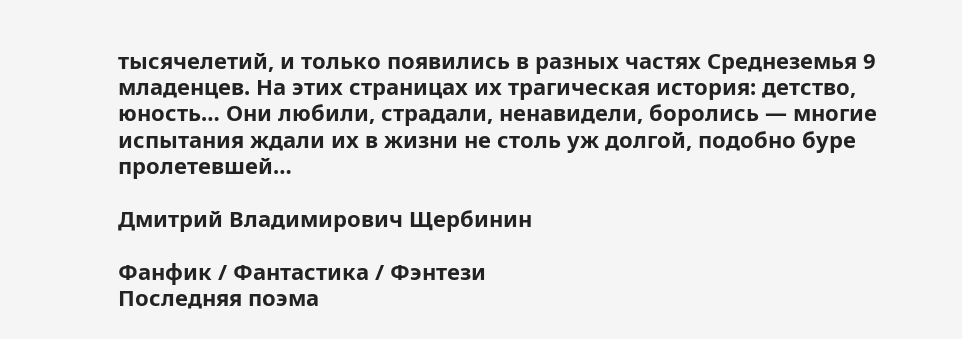тысячелетий, и только появились в разных частях Среднеземья 9 младенцев. На этих страницах их трагическая история: детство, юность… Они любили, страдали, ненавидели, боролись — многие испытания ждали их в жизни не столь уж долгой, подобно буре пролетевшей…

Дмитрий Владимирович Щербинин

Фанфик / Фантастика / Фэнтези
Последняя поэма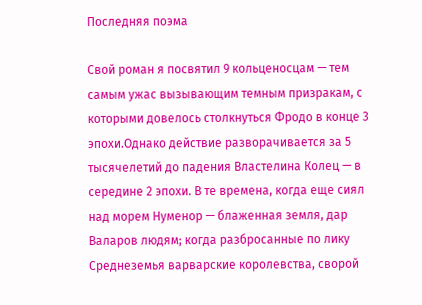Последняя поэма

Свой роман я посвятил 9 кольценосцам — тем самым ужас вызывающим темным призракам, с которыми довелось столкнуться Фродо в конце 3 эпохи.Однако действие разворачивается за 5 тысячелетий до падения Властелина Колец — в середине 2 эпохи. В те времена, когда еще сиял над морем Нуменор — блаженная земля, дар Валаров людям; когда разбросанные по лику Среднеземья варварские королевства, сворой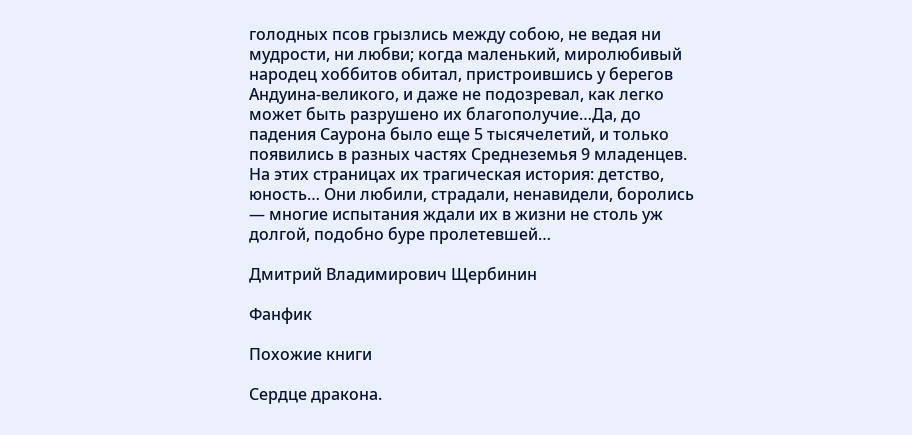голодных псов грызлись между собою, не ведая ни мудрости, ни любви; когда маленький, миролюбивый народец хоббитов обитал, пристроившись у берегов Андуина-великого, и даже не подозревал, как легко может быть разрушено их благополучие…Да, до падения Саурона было еще 5 тысячелетий, и только появились в разных частях Среднеземья 9 младенцев. На этих страницах их трагическая история: детство, юность… Они любили, страдали, ненавидели, боролись — многие испытания ждали их в жизни не столь уж долгой, подобно буре пролетевшей…

Дмитрий Владимирович Щербинин

Фанфик

Похожие книги

Сердце дракона.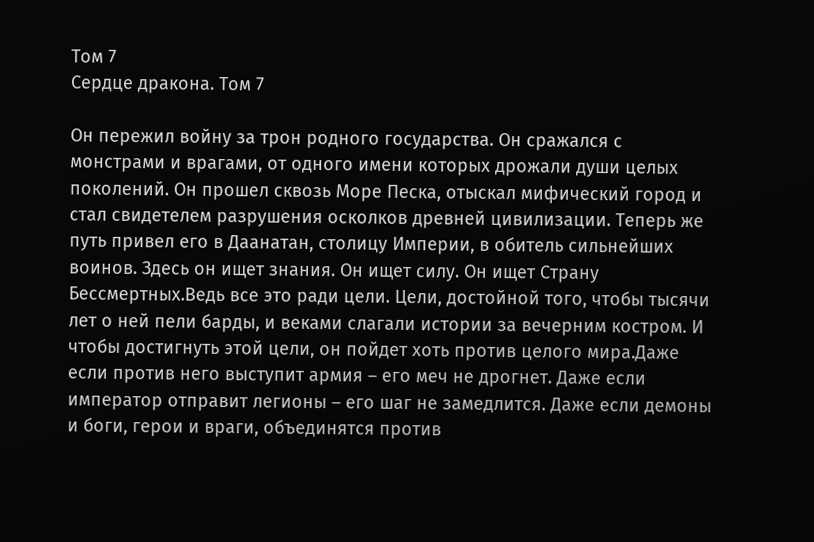Том 7
Сердце дракона. Том 7

Он пережил войну за трон родного государства. Он сражался с монстрами и врагами, от одного имени которых дрожали души целых поколений. Он прошел сквозь Море Песка, отыскал мифический город и стал свидетелем разрушения осколков древней цивилизации. Теперь же путь привел его в Даанатан, столицу Империи, в обитель сильнейших воинов. Здесь он ищет знания. Он ищет силу. Он ищет Страну Бессмертных.Ведь все это ради цели. Цели, достойной того, чтобы тысячи лет о ней пели барды, и веками слагали истории за вечерним костром. И чтобы достигнуть этой цели, он пойдет хоть против целого мира.Даже если против него выступит армия – его меч не дрогнет. Даже если император отправит легионы – его шаг не замедлится. Даже если демоны и боги, герои и враги, объединятся против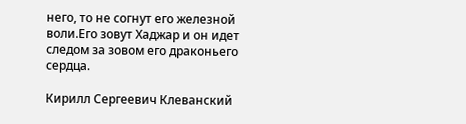него, то не согнут его железной воли.Его зовут Хаджар и он идет следом за зовом его драконьего сердца.

Кирилл Сергеевич Клеванский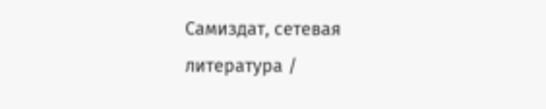Самиздат, сетевая литература /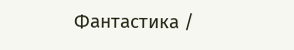Фантастика /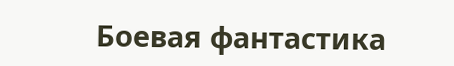Боевая фантастика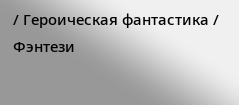/ Героическая фантастика / Фэнтези